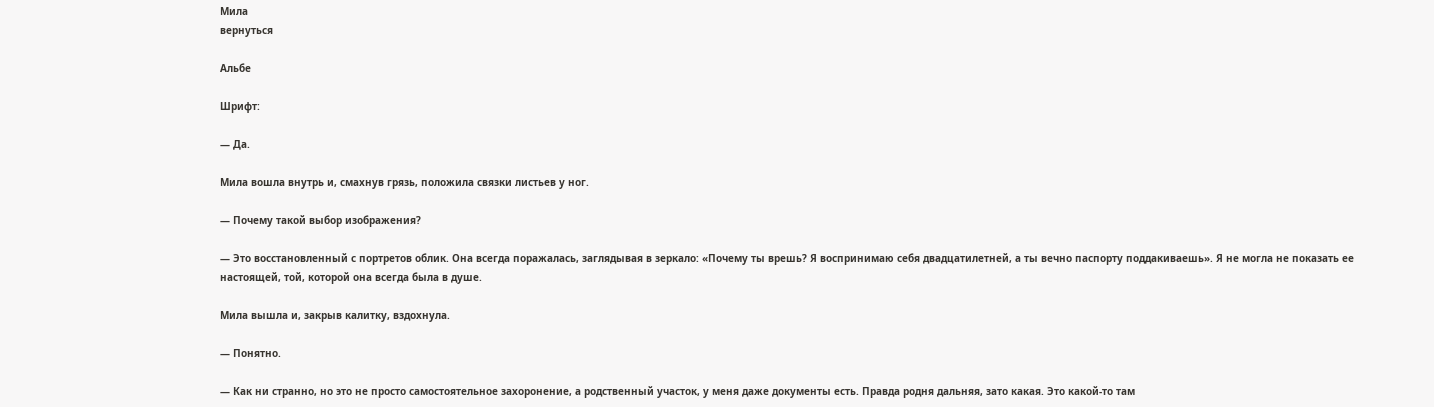Мила
вернуться

Альбе

Шрифт:

— Да.

Мила вошла внутрь и, смахнув грязь, положила связки листьев у ног.

— Почему такой выбор изображения?

— Это восстановленный с портретов облик. Она всегда поражалась, заглядывая в зеркало: «Почему ты врешь? Я воспринимаю себя двадцатилетней, а ты вечно паспорту поддакиваешь». Я не могла не показать ее настоящей, той, которой она всегда была в душе.

Мила вышла и, закрыв калитку, вздохнула.

— Понятно.

— Как ни странно, но это не просто самостоятельное захоронение, а родственный участок, у меня даже документы есть. Правда родня дальняя, зато какая. Это какой-то там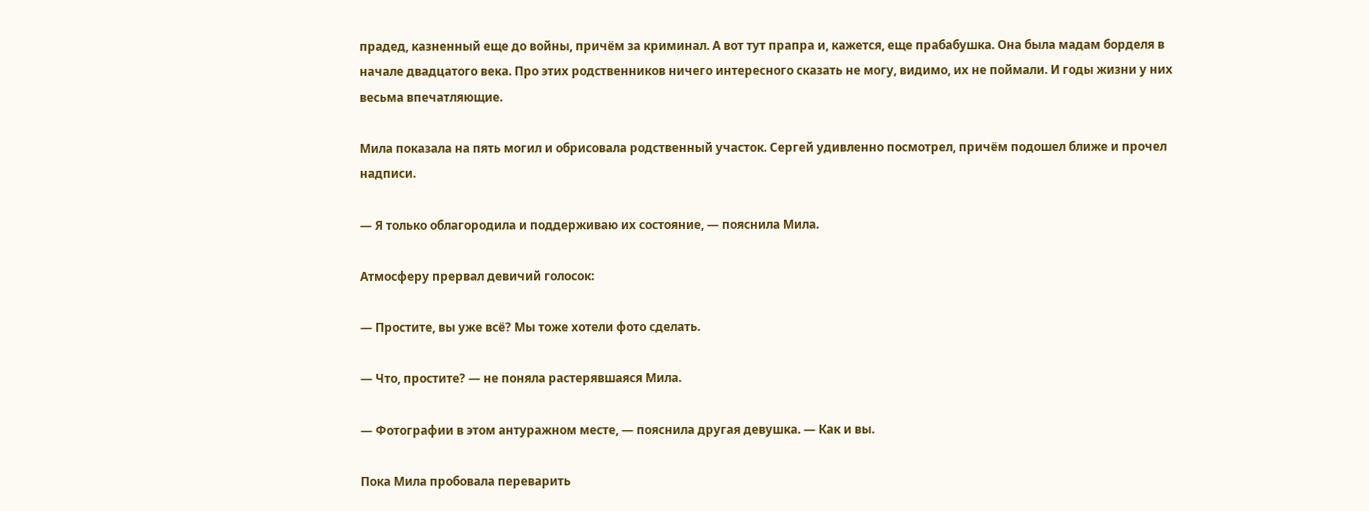прадед, казненный еще до войны, причём за криминал. А вот тут прапра и, кажется, еще прабабушка. Она была мадам борделя в начале двадцатого века. Про этих родственников ничего интересного сказать не могу, видимо, их не поймали. И годы жизни у них весьма впечатляющие.

Мила показала на пять могил и обрисовала родственный участок. Сергей удивленно посмотрел, причём подошел ближе и прочел надписи.

— Я только облагородила и поддерживаю их состояние, — пояснила Мила.

Атмосферу прервал девичий голосок:

— Простите, вы уже всё? Мы тоже хотели фото сделать.

— Что, простите? — не поняла растерявшаяся Мила.

— Фотографии в этом антуражном месте, — пояснила другая девушка. — Как и вы.

Пока Мила пробовала переварить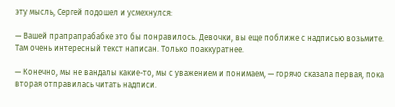эту мысль, Сергей подошел и усмехнулся:

— Вашей прапрапрабабке это бы понравилось. Девочки, вы еще поближе с надписью возьмите. Там очень интересный текст написан. Только поаккуратнее.

— Конечно, мы не вандалы какие-то, мы с уважением и понимаем, — горячо сказала первая, пока вторая отправилась читать надписи.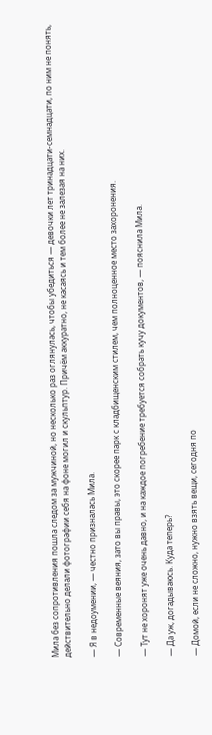Мила без сопротивления пошла следом за мужчиной, но несколько раз оглянулась, чтобы убедиться — девочки лет тринадцати-семнадцати, по ним не понять, действительно делали фотографии себя на фоне могил и скульптур. Причём аккуратно, не касаясь и тем более не залезая на них.

— Я в недоумении, — честно призналась Мила.

— Современные веяния, зато вы правы, это скорее парк с кладбищенским стилем, чем полноценное место захоронения.

— Тут не хоронят уже очень давно, и на каждое погребение требуется собрать кучу документов, — пояснила Мила.

— Да уж, догадываюсь. Куда теперь?

— Домой, если не сложно, нужно взять вещи, сегодня по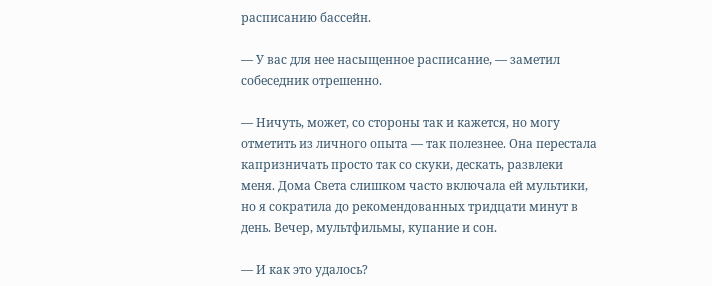расписанию бассейн.

— У вас для нее насыщенное расписание, — заметил собеседник отрешенно.

— Ничуть, может, со стороны так и кажется, но могу отметить из личного опыта — так полезнее. Она перестала капризничать просто так со скуки, дескать, развлеки меня. Дома Света слишком часто включала ей мультики, но я сократила до рекомендованных тридцати минут в день. Вечер, мультфильмы, купание и сон.

— И как это удалось?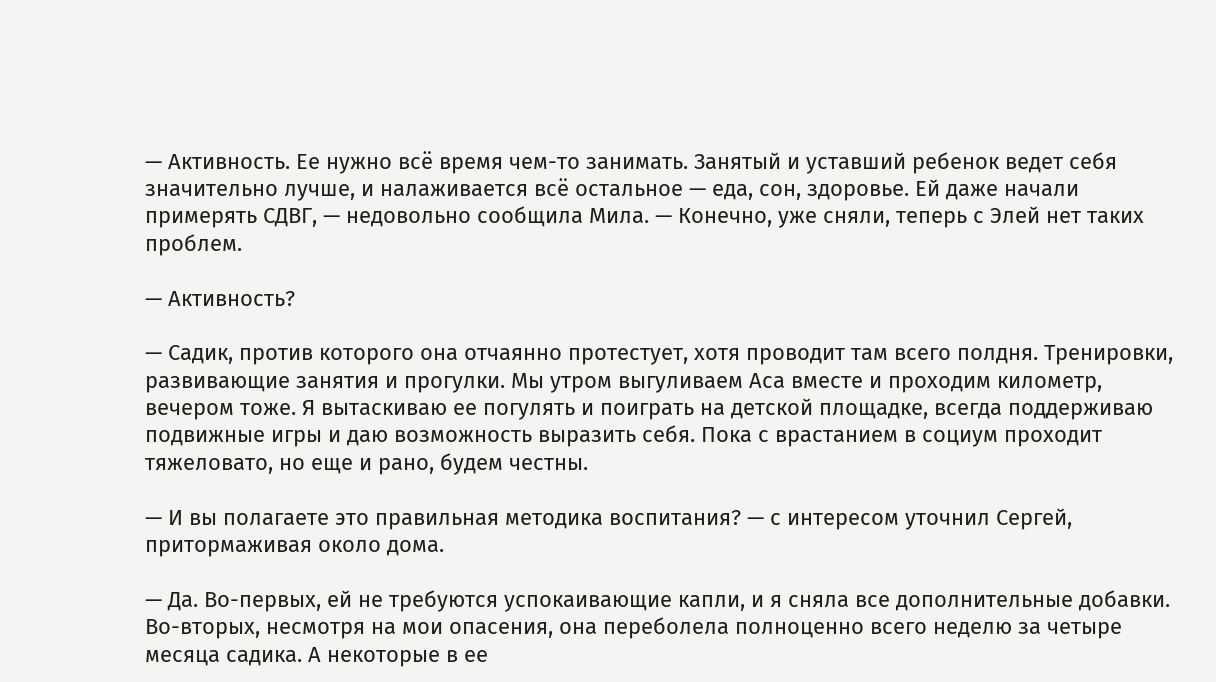— Активность. Ее нужно всё время чем-то занимать. Занятый и уставший ребенок ведет себя значительно лучше, и налаживается всё остальное — еда, сон, здоровье. Ей даже начали примерять СДВГ, — недовольно сообщила Мила. — Конечно, уже сняли, теперь с Элей нет таких проблем.

— Активность?

— Садик, против которого она отчаянно протестует, хотя проводит там всего полдня. Тренировки, развивающие занятия и прогулки. Мы утром выгуливаем Аса вместе и проходим километр, вечером тоже. Я вытаскиваю ее погулять и поиграть на детской площадке, всегда поддерживаю подвижные игры и даю возможность выразить себя. Пока с врастанием в социум проходит тяжеловато, но еще и рано, будем честны.

— И вы полагаете это правильная методика воспитания? — с интересом уточнил Сергей, притормаживая около дома.

— Да. Во-первых, ей не требуются успокаивающие капли, и я сняла все дополнительные добавки. Во-вторых, несмотря на мои опасения, она переболела полноценно всего неделю за четыре месяца садика. А некоторые в ее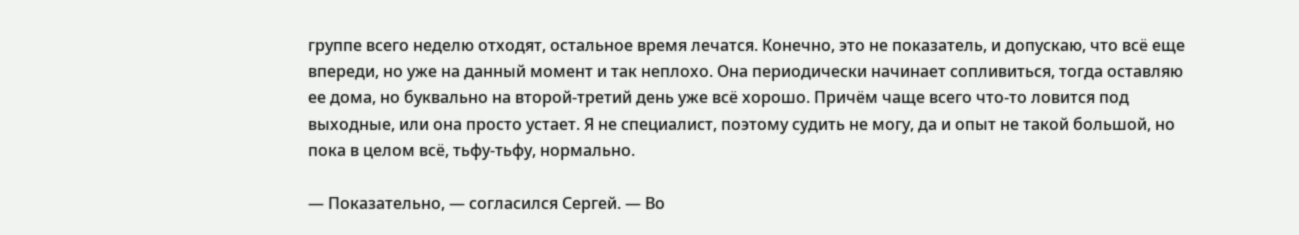группе всего неделю отходят, остальное время лечатся. Конечно, это не показатель, и допускаю, что всё еще впереди, но уже на данный момент и так неплохо. Она периодически начинает сопливиться, тогда оставляю ее дома, но буквально на второй-третий день уже всё хорошо. Причём чаще всего что-то ловится под выходные, или она просто устает. Я не специалист, поэтому судить не могу, да и опыт не такой большой, но пока в целом всё, тьфу-тьфу, нормально.

— Показательно, — согласился Сергей. — Во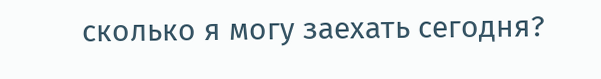сколько я могу заехать сегодня?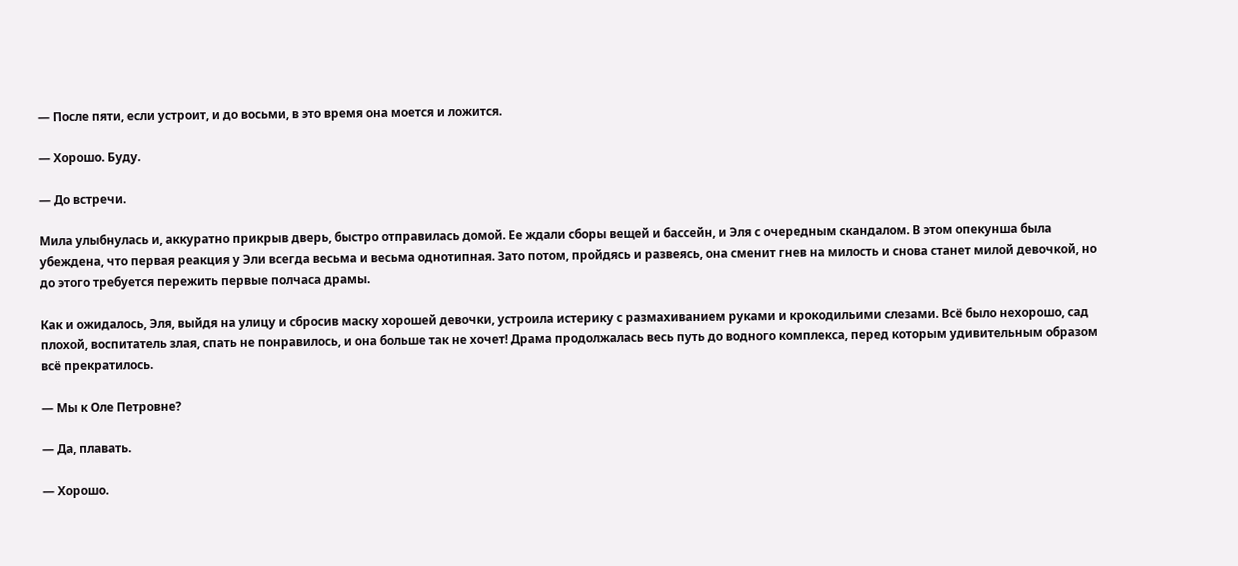— После пяти, если устроит, и до восьми, в это время она моется и ложится.

— Хорошо. Буду.

— До встречи.

Мила улыбнулась и, аккуратно прикрыв дверь, быстро отправилась домой. Ее ждали сборы вещей и бассейн, и Эля с очередным скандалом. В этом опекунша была убеждена, что первая реакция у Эли всегда весьма и весьма однотипная. Зато потом, пройдясь и развеясь, она сменит гнев на милость и снова станет милой девочкой, но до этого требуется пережить первые полчаса драмы.

Как и ожидалось, Эля, выйдя на улицу и сбросив маску хорошей девочки, устроила истерику с размахиванием руками и крокодильими слезами. Всё было нехорошо, сад плохой, воспитатель злая, спать не понравилось, и она больше так не хочет! Драма продолжалась весь путь до водного комплекса, перед которым удивительным образом всё прекратилось.

— Мы к Оле Петровне?

— Да, плавать.

— Хорошо.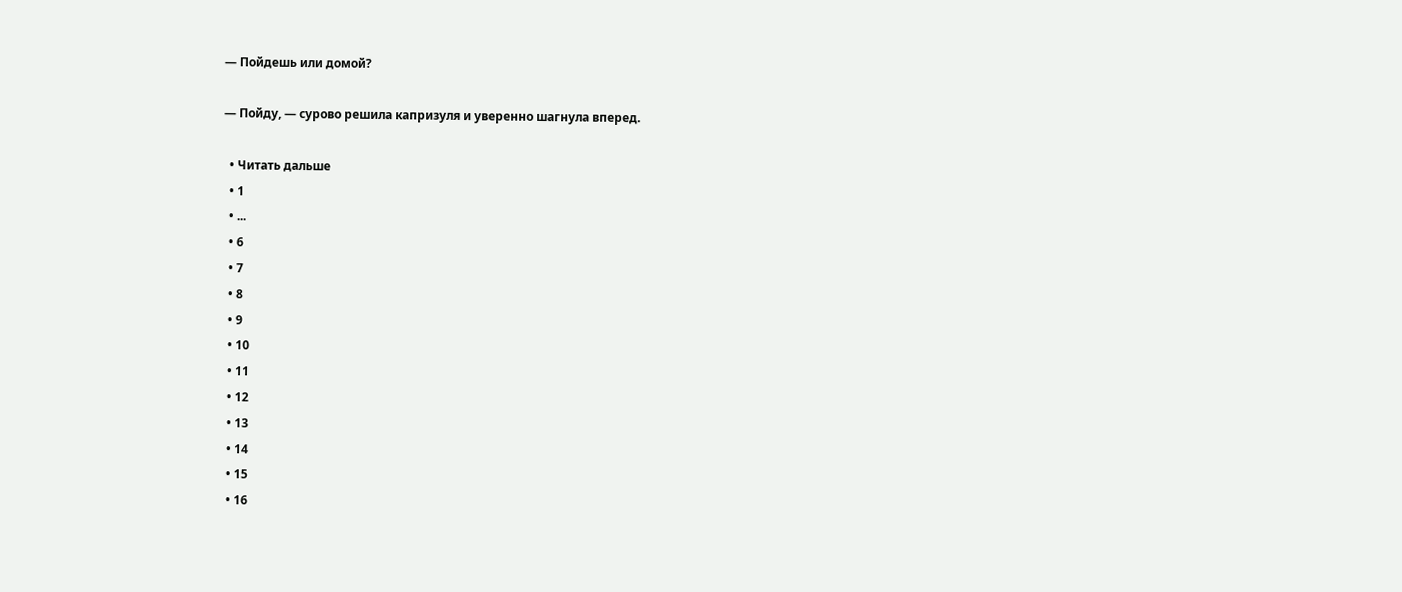— Пойдешь или домой?

— Пойду, — сурово решила капризуля и уверенно шагнула вперед.

  • Читать дальше
  • 1
  • ...
  • 6
  • 7
  • 8
  • 9
  • 10
  • 11
  • 12
  • 13
  • 14
  • 15
  • 16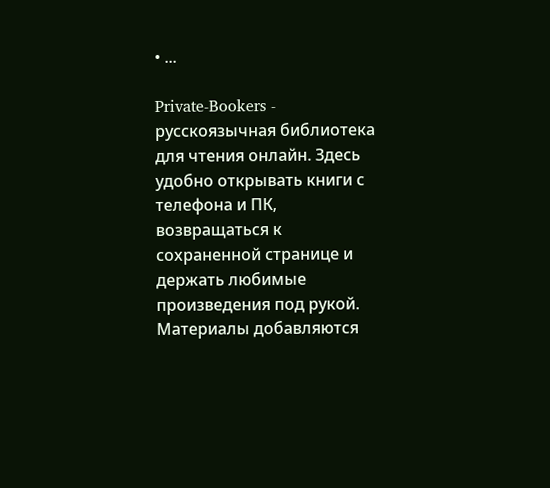• ...

Private-Bookers - русскоязычная библиотека для чтения онлайн. Здесь удобно открывать книги с телефона и ПК, возвращаться к сохраненной странице и держать любимые произведения под рукой. Материалы добавляются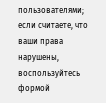пользователями; если считаете, что ваши права нарушены, воспользуйтесь формой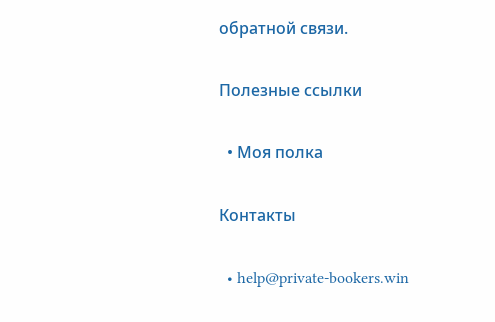обратной связи.

Полезные ссылки

  • Моя полка

Контакты

  • help@private-bookers.win